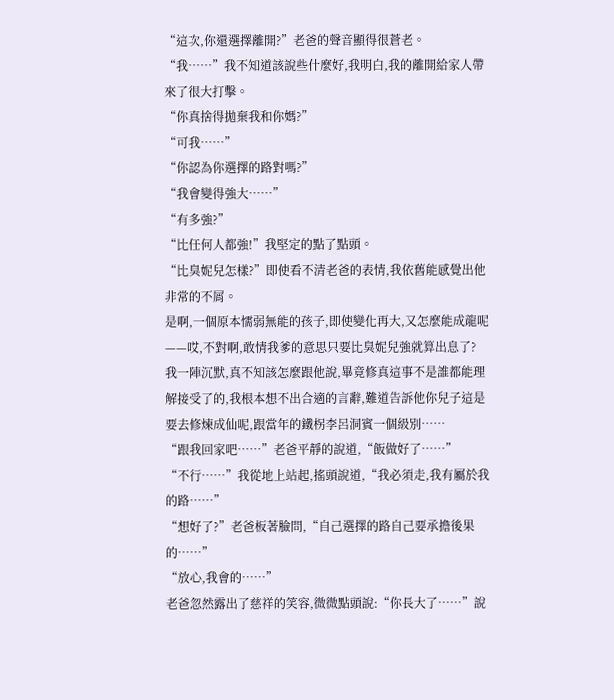“這次,你還選擇離開?”老爸的聲音顯得很蒼老。
“我……”我不知道該說些什麼好,我明白,我的離開給家人帶來了很大打擊。
“你真捨得拋棄我和你媽?”
“可我……”
“你認為你選擇的路對嗎?”
“我會變得強大……”
“有多強?”
“比任何人都強!”我堅定的點了點頭。
“比臭妮兒怎樣?”即使看不清老爸的表情,我依舊能感覺出他非常的不屑。
是啊,一個原本懦弱無能的孩子,即使變化再大,又怎麼能成龍呢——哎,不對啊,敢情我爹的意思只要比臭妮兒強就算出息了?
我一陣沉默,真不知該怎麼跟他說,畢竟修真這事不是誰都能理解接受了的,我根本想不出合適的言辭,難道告訴他你兒子這是要去修煉成仙呢,跟當年的鐵柺李呂洞賓一個級別……
“跟我回家吧……”老爸平靜的說道,“飯做好了……”
“不行……”我從地上站起,搖頭說道,“我必須走,我有屬於我的路……”
“想好了?”老爸板著臉問,“自己選擇的路自己要承擔後果的……”
“放心,我會的……”
老爸忽然露出了慈祥的笑容,微微點頭說:“你長大了……”說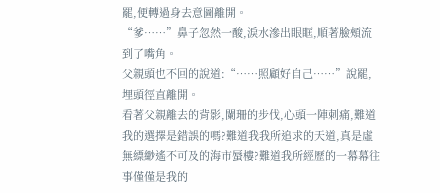罷,便轉過身去意圖離開。
“爹……”鼻子忽然一酸,淚水滲出眼眶,順著臉頰流到了嘴角。
父親頭也不回的說道:“……照顧好自己……”說罷,埋頭徑直離開。
看著父親離去的背影,闌珊的步伐,心頭一陣刺痛,難道我的選擇是錯誤的嗎?難道我我所追求的天道,真是虛無縹緲遙不可及的海市蜃樓?難道我所經歷的一幕幕往事僅僅是我的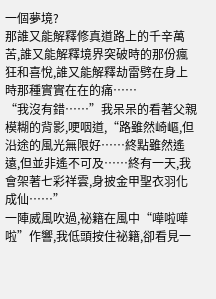一個夢境?
那誰又能解釋修真道路上的千辛萬苦,誰又能解釋境界突破時的那份瘋狂和喜悅,誰又能解釋劫雷劈在身上時那種實實在在的痛……
“我沒有錯……”我呆呆的看著父親模糊的背影,哽咽道,“路雖然崎嶇,但沿途的風光無限好……終點雖然遙遠,但並非遙不可及……終有一天,我會架著七彩祥雲,身披金甲聖衣羽化成仙……”
一陣威風吹過,祕籍在風中“嘩啦嘩啦”作響,我低頭按住祕籍,卻看見一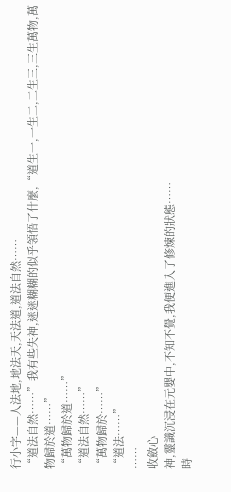行小字——人法地,地法天,天法道,道法自然……
“道法自然……”我有些失神,迷迷糊糊的似乎領悟了什麼,“道生一,一生二,二生三,三生萬物,萬物歸於道……”
“萬物歸於道……”
“道法自然……”
“萬物歸於……”
“道法……”
……
收斂心
神,靈識沉浸在元嬰中,不知不覺,我便進入了修煉的狀態……
時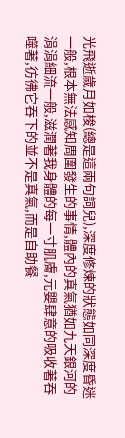光飛逝歲月如梭(總是這兩句詞兒),深度修煉的狀態如同深度昏迷一般,根本無法感知周圍發生的事情,體內的真氣猶如九天銀河的涓涓細流一般,滋潤著我身體的每一寸肌膚,元嬰肆意的吸收著吞噬著,彷彿它吞下的並不是真氣,而是自助餐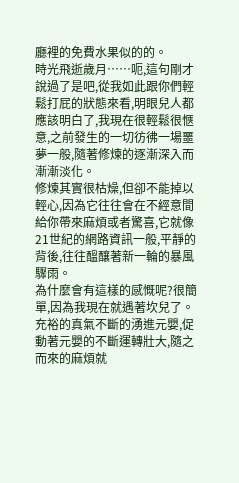廳裡的免費水果似的的。
時光飛逝歲月……呃,這句剛才說過了是吧,從我如此跟你們輕鬆打屁的狀態來看,明眼兒人都應該明白了,我現在很輕鬆很愜意,之前發生的一切彷彿一場噩夢一般,隨著修煉的逐漸深入而漸漸淡化。
修煉其實很枯燥,但卻不能掉以輕心,因為它往往會在不經意間給你帶來麻煩或者驚喜,它就像21世紀的網路資訊一般,平靜的背後,往往醞釀著新一輪的暴風驟雨。
為什麼會有這樣的感慨呢?很簡單,因為我現在就遇著坎兒了。
充裕的真氣不斷的湧進元嬰,促動著元嬰的不斷運轉壯大,隨之而來的麻煩就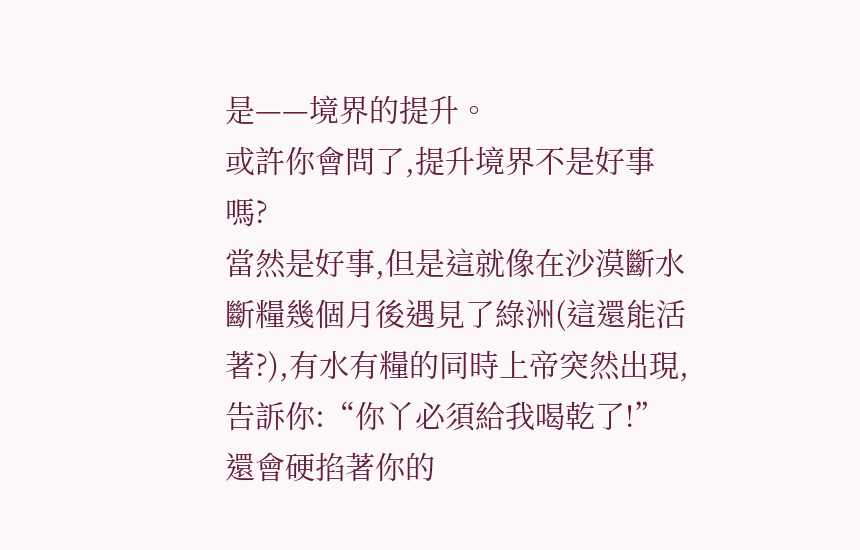是——境界的提升。
或許你會問了,提升境界不是好事嗎?
當然是好事,但是這就像在沙漠斷水斷糧幾個月後遇見了綠洲(這還能活著?),有水有糧的同時上帝突然出現,告訴你:“你丫必須給我喝乾了!”還會硬掐著你的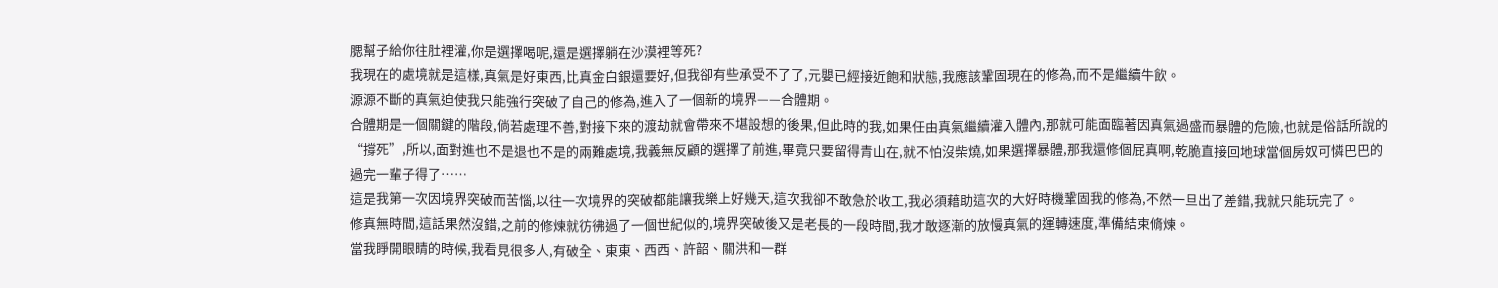腮幫子給你往肚裡灌,你是選擇喝呢,還是選擇躺在沙漠裡等死?
我現在的處境就是這樣,真氣是好東西,比真金白銀還要好,但我卻有些承受不了了,元嬰已經接近飽和狀態,我應該鞏固現在的修為,而不是繼續牛飲。
源源不斷的真氣迫使我只能強行突破了自己的修為,進入了一個新的境界——合體期。
合體期是一個關鍵的階段,倘若處理不善,對接下來的渡劫就會帶來不堪設想的後果,但此時的我,如果任由真氣繼續灌入體內,那就可能面臨著因真氣過盛而暴體的危險,也就是俗話所說的“撐死”,所以,面對進也不是退也不是的兩難處境,我義無反顧的選擇了前進,畢竟只要留得青山在,就不怕沒柴燒,如果選擇暴體,那我還修個屁真啊,乾脆直接回地球當個房奴可憐巴巴的過完一輩子得了……
這是我第一次因境界突破而苦惱,以往一次境界的突破都能讓我樂上好幾天,這次我卻不敢急於收工,我必須藉助這次的大好時機鞏固我的修為,不然一旦出了差錯,我就只能玩完了。
修真無時間,這話果然沒錯,之前的修煉就彷彿過了一個世紀似的,境界突破後又是老長的一段時間,我才敢逐漸的放慢真氣的運轉速度,準備結束脩煉。
當我睜開眼睛的時候,我看見很多人,有破全、東東、西西、許韶、關洪和一群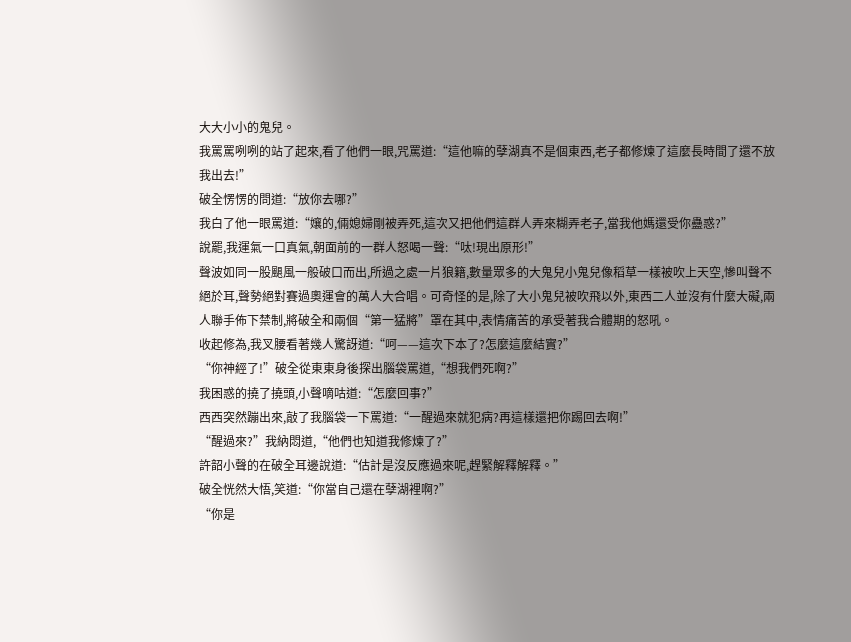大大小小的鬼兒。
我罵罵咧咧的站了起來,看了他們一眼,咒罵道:“這他嘛的孽湖真不是個東西,老子都修煉了這麼長時間了還不放我出去!”
破全愣愣的問道:“放你去哪?”
我白了他一眼罵道:“孃的,倆媳婦剛被弄死,這次又把他們這群人弄來糊弄老子,當我他媽還受你蠱惑?”
說罷,我運氣一口真氣,朝面前的一群人怒喝一聲:“呔!現出原形!”
聲波如同一股颶風一般破口而出,所過之處一片狼籍,數量眾多的大鬼兒小鬼兒像稻草一樣被吹上天空,慘叫聲不絕於耳,聲勢絕對賽過奧運會的萬人大合唱。可奇怪的是,除了大小鬼兒被吹飛以外,東西二人並沒有什麼大礙,兩人聯手佈下禁制,將破全和兩個“第一猛將”罩在其中,表情痛苦的承受著我合體期的怒吼。
收起修為,我叉腰看著幾人驚訝道:“呵——這次下本了?怎麼這麼結實?”
“你神經了!”破全從東東身後探出腦袋罵道,“想我們死啊?”
我困惑的撓了撓頭,小聲嘀咕道:“怎麼回事?”
西西突然蹦出來,敲了我腦袋一下罵道:“一醒過來就犯病?再這樣還把你踢回去啊!”
“醒過來?”我納悶道,“他們也知道我修煉了?”
許韶小聲的在破全耳邊說道:“估計是沒反應過來呢,趕緊解釋解釋。”
破全恍然大悟,笑道:“你當自己還在孽湖裡啊?”
“你是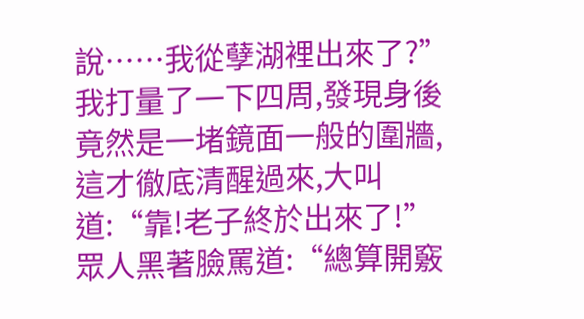說……我從孽湖裡出來了?”我打量了一下四周,發現身後竟然是一堵鏡面一般的圍牆,這才徹底清醒過來,大叫道:“靠!老子終於出來了!”
眾人黑著臉罵道:“總算開竅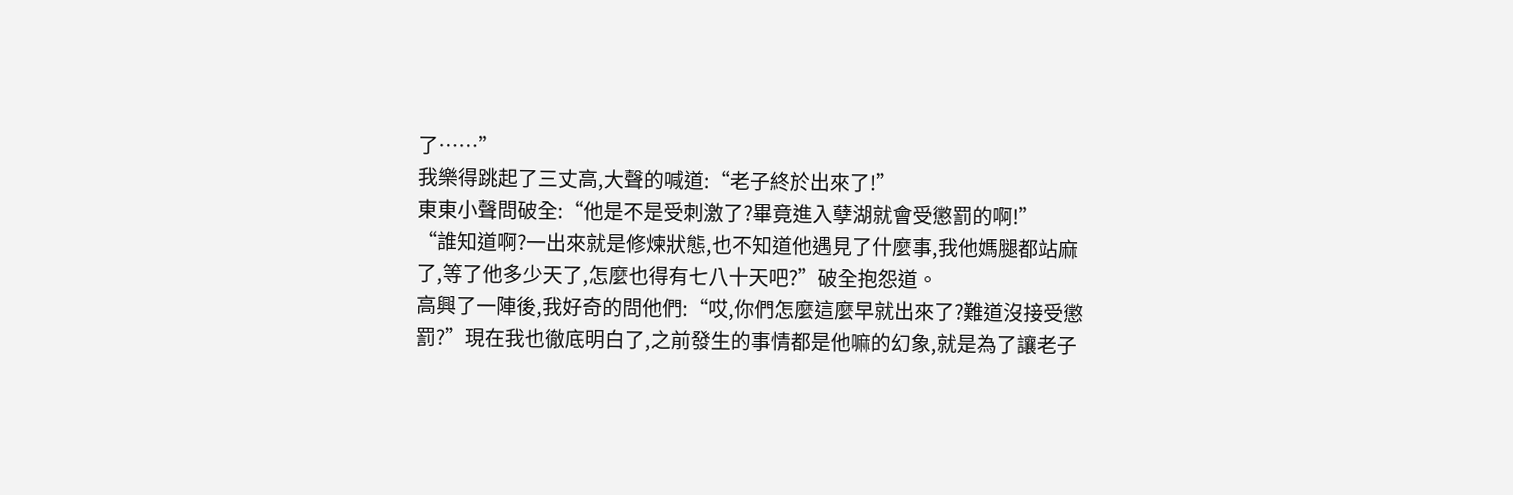了……”
我樂得跳起了三丈高,大聲的喊道:“老子終於出來了!”
東東小聲問破全:“他是不是受刺激了?畢竟進入孽湖就會受懲罰的啊!”
“誰知道啊?一出來就是修煉狀態,也不知道他遇見了什麼事,我他媽腿都站麻了,等了他多少天了,怎麼也得有七八十天吧?”破全抱怨道。
高興了一陣後,我好奇的問他們:“哎,你們怎麼這麼早就出來了?難道沒接受懲罰?”現在我也徹底明白了,之前發生的事情都是他嘛的幻象,就是為了讓老子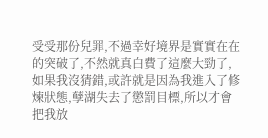受受那份兒罪,不過幸好境界是實實在在的突破了,不然就真白費了這麼大勁了,如果我沒猜錯,或許就是因為我進入了修煉狀態,孽湖失去了懲罰目標,所以才會把我放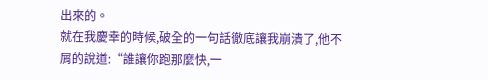出來的。
就在我慶幸的時候,破全的一句話徹底讓我崩潰了,他不屑的說道:“誰讓你跑那麼快,一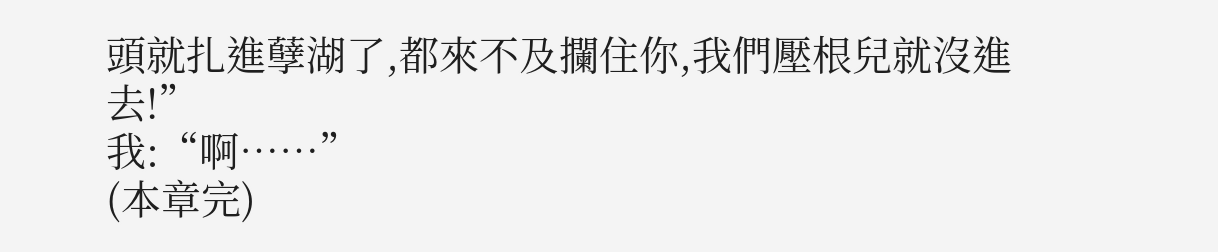頭就扎進孽湖了,都來不及攔住你,我們壓根兒就沒進去!”
我:“啊……”
(本章完)